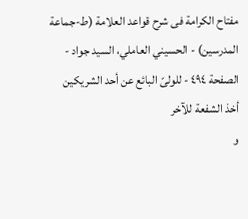مفتاح الکرامة فی شرح قواعد العلامة (ط-جماعة المدرسين) - الحسيني العاملي، السید جواد - الصفحة ٤٩٤ - للولیّ البائع عن أحد الشریکین أخذ الشفعة للآخر
و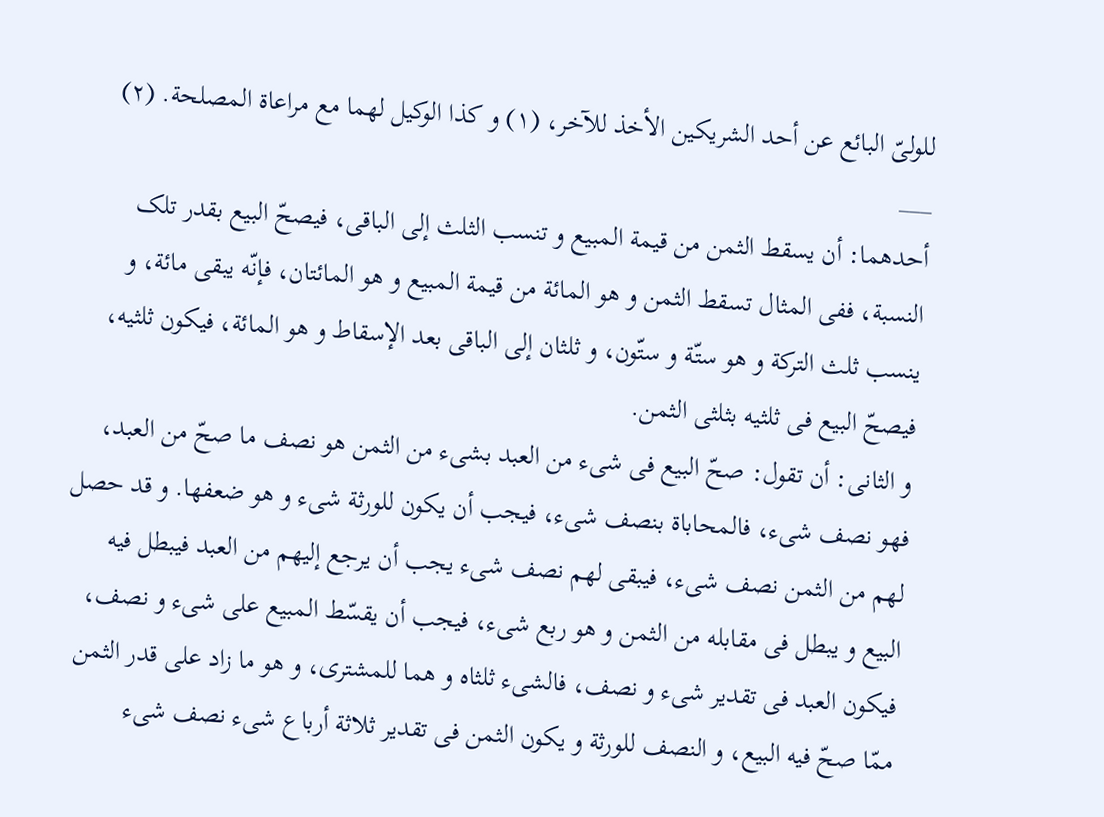للولیّ البائع عن أحد الشریکین الأخذ للآخر، (١) و کذا الوکیل لهما مع مراعاة المصلحة. (٢)
___
أحدهما: أن یسقط الثمن من قیمة المبیع و تنسب الثلث إلی الباقی، فیصحّ البیع بقدر تلک النسبة، ففی المثال تسقط الثمن و هو المائة من قیمة المبیع و هو المائتان، فإنّه یبقی مائة، و ینسب ثلث الترکة و هو ستّة و ستّون، و ثلثان إلی الباقی بعد الإسقاط و هو المائة، فیکون ثلثیه، فیصحّ البیع فی ثلثیه بثلثی الثمن.
و الثانی: أن تقول: صحّ البیع فی شیء من العبد بشیء من الثمن هو نصف ما صحّ من العبد، فهو نصف شیء، فالمحاباة بنصف شیء، فیجب أن یکون للورثة شیء و هو ضعفها. و قد حصل لهم من الثمن نصف شیء، فیبقی لهم نصف شیء یجب أن یرجع إلیهم من العبد فیبطل فیه البیع و یبطل فی مقابله من الثمن و هو ربع شیء، فیجب أن یقسّط المبیع علی شیء و نصف، فیکون العبد فی تقدیر شیء و نصف، فالشیء ثلثاه و هما للمشتری، و هو ما زاد علی قدر الثمن ممّا صحّ فیه البیع، و النصف للورثة و یکون الثمن فی تقدیر ثلاثة أرباع شیء نصف شیء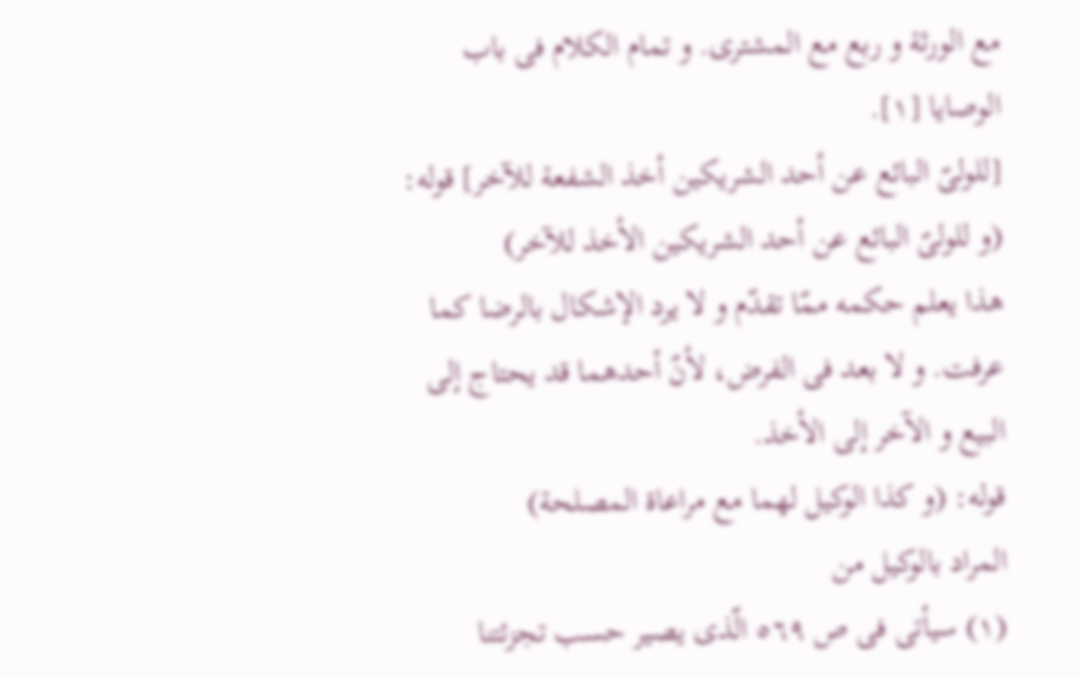مع الورثة و ربع مع المشتری. و تمام الکلام فی باب الوصایا [١].
[للولیّ البائع عن أحد الشریکین أخذ الشفعة للآخر] قوله: (و للولیّ البائع عن أحد الشریکین الأخذ للآخر)
هذا یعلم حکمه ممّا تقدّم و لا یرد الإشکال بالرضا کما عرفت. و لا بعد فی الفرض، لأنّ أحدهما قد یحتاج إلی البیع و الآخر إلی الأخذ.
قوله: (و کذا الوکیل لهما مع مراعاة المصلحة)
المراد بالوکیل من
(١) سیأتی فی ص ٥٦٩ الّذی یصیر حسب تجزئتنا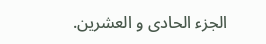الجزء الحادی و العشرین.